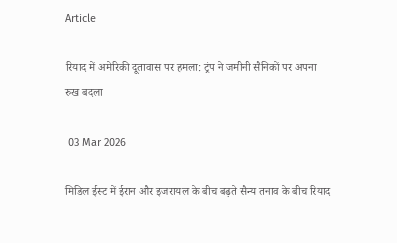Article

रियाद में अमेरिकी दूतावास पर हमला: ट्रंप ने जमीनी सैनिकों पर अपना रुख बदला

 03 Mar 2026

मिडिल ईस्ट में ईरान और इजरायल के बीच बढ़ते सैन्य तनाव के बीच रियाद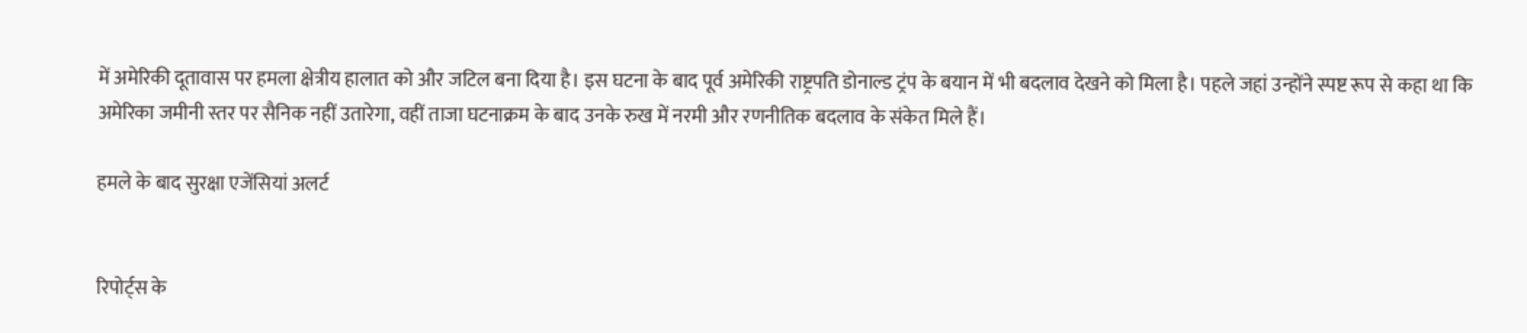में अमेरिकी दूतावास पर हमला क्षेत्रीय हालात को और जटिल बना दिया है। इस घटना के बाद पूर्व अमेरिकी राष्ट्रपति डोनाल्ड ट्रंप के बयान में भी बदलाव देखने को मिला है। पहले जहां उन्होंने स्पष्ट रूप से कहा था कि अमेरिका जमीनी स्तर पर सैनिक नहीं उतारेगा, वहीं ताजा घटनाक्रम के बाद उनके रुख में नरमी और रणनीतिक बदलाव के संकेत मिले हैं।

हमले के बाद सुरक्षा एजेंसियां अलर्ट


रिपोर्ट्स के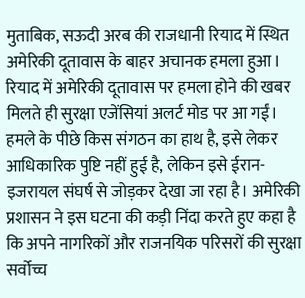मुताबिक, सऊदी अरब की राजधानी रियाद में स्थित अमेरिकी दूतावास के बाहर अचानक हमला हुआ। रियाद में अमेरिकी दूतावास पर हमला होने की खबर मिलते ही सुरक्षा एजेंसियां अलर्ट मोड पर आ गईं। हमले के पीछे किस संगठन का हाथ है, इसे लेकर आधिकारिक पुष्टि नहीं हुई है, लेकिन इसे ईरान-इजरायल संघर्ष से जोड़कर देखा जा रहा है। अमेरिकी प्रशासन ने इस घटना की कड़ी निंदा करते हुए कहा है कि अपने नागरिकों और राजनयिक परिसरों की सुरक्षा सर्वोच्च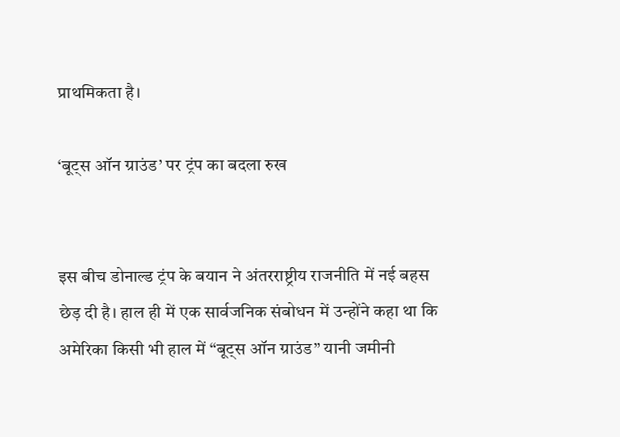प्राथमिकता है।

‘बूट्स ऑन ग्राउंड’ पर ट्रंप का बदला रुख


इस बीच डोनाल्ड ट्रंप के बयान ने अंतरराष्ट्रीय राजनीति में नई बहस छेड़ दी है। हाल ही में एक सार्वजनिक संबोधन में उन्होंने कहा था कि अमेरिका किसी भी हाल में “बूट्स ऑन ग्राउंड” यानी जमीनी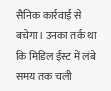सैनिक कार्रवाई से बचेगा। उनका तर्क था कि मिडिल ईस्ट में लंबे समय तक चली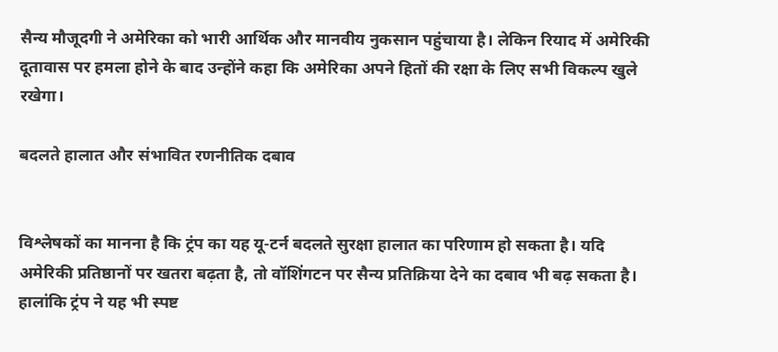सैन्य मौजूदगी ने अमेरिका को भारी आर्थिक और मानवीय नुकसान पहुंचाया है। लेकिन रियाद में अमेरिकी दूतावास पर हमला होने के बाद उन्होंने कहा कि अमेरिका अपने हितों की रक्षा के लिए सभी विकल्प खुले रखेगा।

बदलते हालात और संभावित रणनीतिक दबाव


विश्लेषकों का मानना है कि ट्रंप का यह यू-टर्न बदलते सुरक्षा हालात का परिणाम हो सकता है। यदि अमेरिकी प्रतिष्ठानों पर खतरा बढ़ता है, तो वॉशिंगटन पर सैन्य प्रतिक्रिया देने का दबाव भी बढ़ सकता है। हालांकि ट्रंप ने यह भी स्पष्ट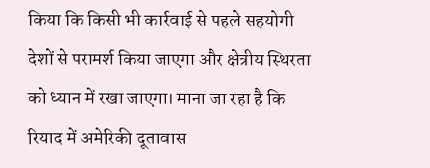किया कि किसी भी कार्रवाई से पहले सहयोगी देशों से परामर्श किया जाएगा और क्षेत्रीय स्थिरता को ध्यान में रखा जाएगा। माना जा रहा है कि रियाद में अमेरिकी दूतावास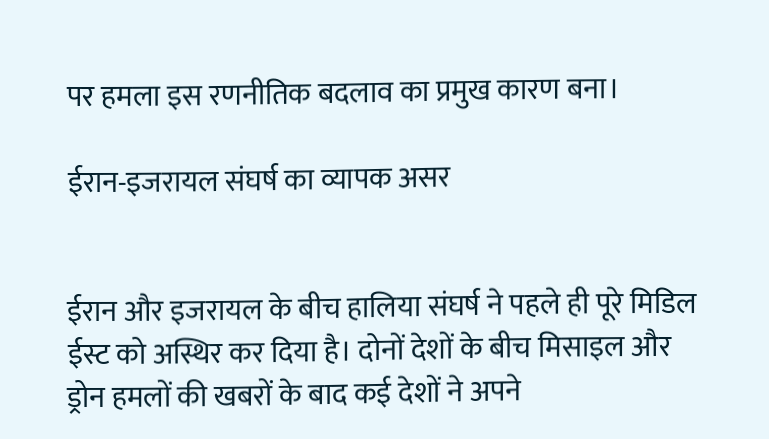पर हमला इस रणनीतिक बदलाव का प्रमुख कारण बना।

ईरान-इजरायल संघर्ष का व्यापक असर


ईरान और इजरायल के बीच हालिया संघर्ष ने पहले ही पूरे मिडिल ईस्ट को अस्थिर कर दिया है। दोनों देशों के बीच मिसाइल और ड्रोन हमलों की खबरों के बाद कई देशों ने अपने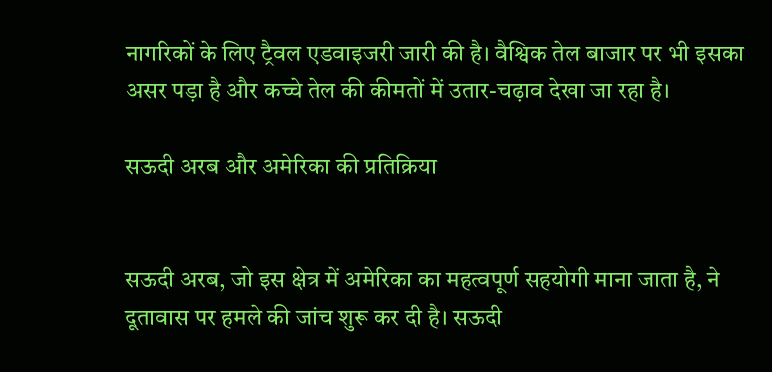नागरिकों के लिए ट्रैवल एडवाइजरी जारी की है। वैश्विक तेल बाजार पर भी इसका असर पड़ा है और कच्चे तेल की कीमतों में उतार-चढ़ाव देखा जा रहा है।

सऊदी अरब और अमेरिका की प्रतिक्रिया


सऊदी अरब, जो इस क्षेत्र में अमेरिका का महत्वपूर्ण सहयोगी माना जाता है, ने दूतावास पर हमले की जांच शुरू कर दी है। सऊदी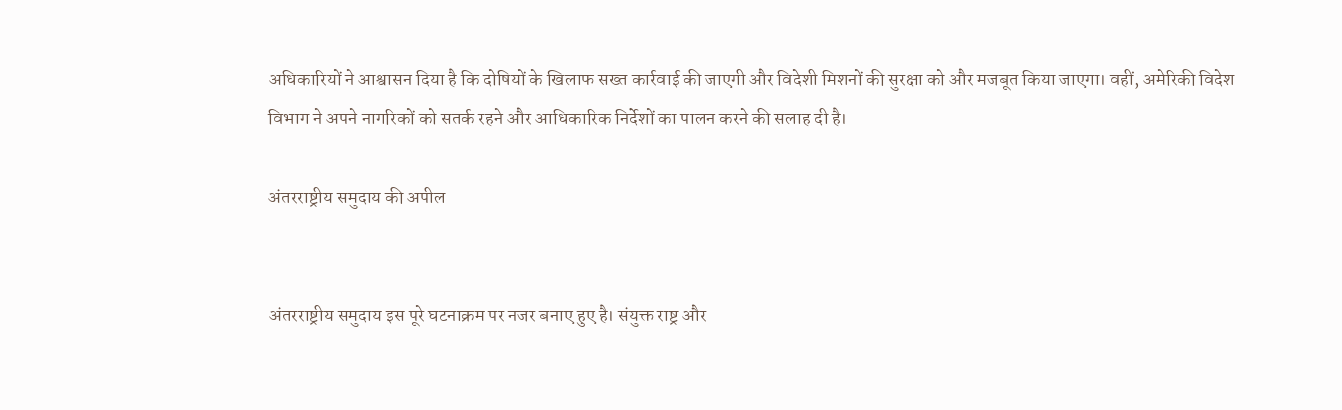अधिकारियों ने आश्वासन दिया है कि दोषियों के खिलाफ सख्त कार्रवाई की जाएगी और विदेशी मिशनों की सुरक्षा को और मजबूत किया जाएगा। वहीं, अमेरिकी विदेश विभाग ने अपने नागरिकों को सतर्क रहने और आधिकारिक निर्देशों का पालन करने की सलाह दी है।

अंतरराष्ट्रीय समुदाय की अपील


अंतरराष्ट्रीय समुदाय इस पूरे घटनाक्रम पर नजर बनाए हुए है। संयुक्त राष्ट्र और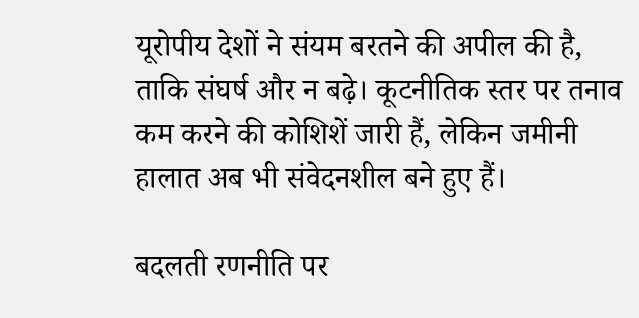यूरोपीय देशों ने संयम बरतने की अपील की है, ताकि संघर्ष और न बढ़े। कूटनीतिक स्तर पर तनाव कम करने की कोशिशें जारी हैं, लेकिन जमीनी हालात अब भी संवेदनशील बने हुए हैं।

बदलती रणनीति पर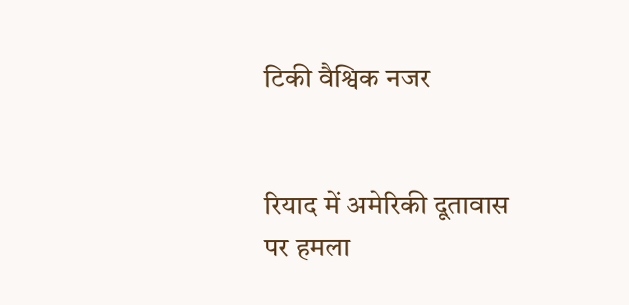टिकी वैश्विक नजर


रियाद में अमेरिकी दूतावास पर हमला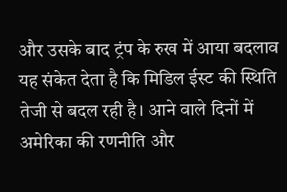और उसके बाद ट्रंप के रुख में आया बदलाव यह संकेत देता है कि मिडिल ईस्ट की स्थिति तेजी से बदल रही है। आने वाले दिनों में अमेरिका की रणनीति और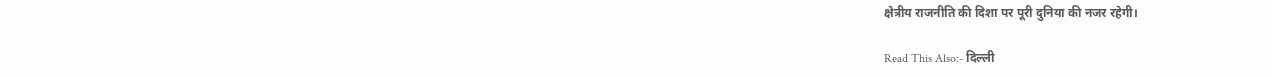क्षेत्रीय राजनीति की दिशा पर पूरी दुनिया की नजर रहेगी।

Read This Also:- दिल्ली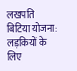लखपति बिटिया योजना: लड़कियों के लिए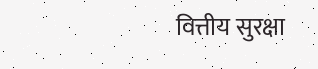वित्तीय सुरक्षा